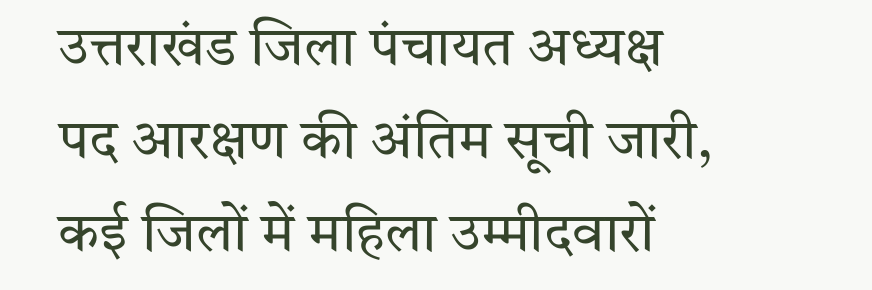उत्तराखंड जिला पंचायत अध्यक्ष पद आरक्षण की अंतिम सूची जारी, कई जिलों में महिला उम्मीदवारों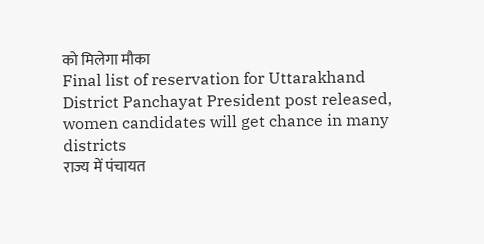को मिलेगा मौका
Final list of reservation for Uttarakhand District Panchayat President post released, women candidates will get chance in many districts
राज्य में पंचायत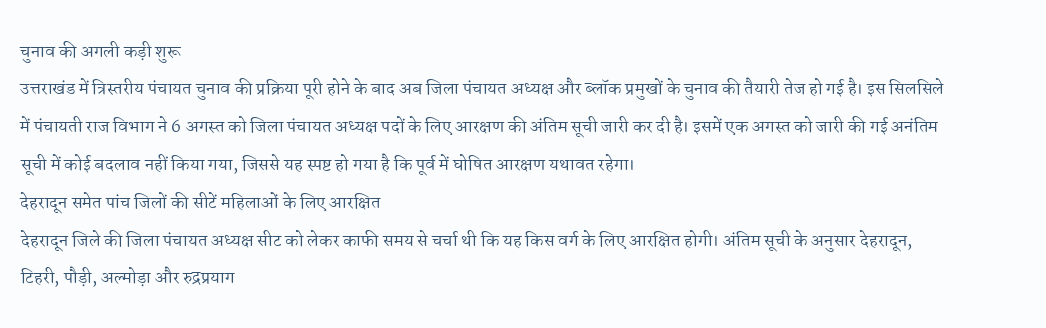चुनाव की अगली कड़ी शुरू
उत्तराखंड में त्रिस्तरीय पंचायत चुनाव की प्रक्रिया पूरी होने के बाद अब जिला पंचायत अध्यक्ष और ब्लॉक प्रमुखों के चुनाव की तैयारी तेज हो गई है। इस सिलसिले में पंचायती राज विभाग ने 6 अगस्त को जिला पंचायत अध्यक्ष पदों के लिए आरक्षण की अंतिम सूची जारी कर दी है। इसमें एक अगस्त को जारी की गई अनंतिम सूची में कोई बदलाव नहीं किया गया, जिससे यह स्पष्ट हो गया है कि पूर्व में घोषित आरक्षण यथावत रहेगा।
देहरादून समेत पांच जिलों की सीटें महिलाओं के लिए आरक्षित
देहरादून जिले की जिला पंचायत अध्यक्ष सीट को लेकर काफी समय से चर्चा थी कि यह किस वर्ग के लिए आरक्षित होगी। अंतिम सूची के अनुसार देहरादून, टिहरी, पौड़ी, अल्मोड़ा और रुद्रप्रयाग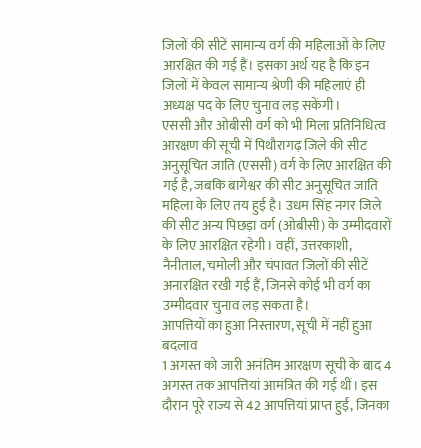जिलों की सीटें सामान्य वर्ग की महिलाओं के लिए आरक्षित की गई हैं। इसका अर्थ यह है कि इन जिलों में केवल सामान्य श्रेणी की महिलाएं ही अध्यक्ष पद के लिए चुनाव लड़ सकेंगी।
एससी और ओबीसी वर्ग को भी मिला प्रतिनिधित्व
आरक्षण की सूची में पिथौरागढ़ जिले की सीट अनुसूचित जाति (एससी) वर्ग के लिए आरक्षित की गई है, जबकि बागेश्वर की सीट अनुसूचित जाति महिला के लिए तय हुई है। उधम सिंह नगर जिले की सीट अन्य पिछड़ा वर्ग (ओबीसी) के उम्मीदवारों के लिए आरक्षित रहेगी। वहीं, उत्तरकाशी, नैनीताल, चमोली और चंपावत जिलों की सीटें अनारक्षित रखी गई हैं, जिनसे कोई भी वर्ग का उम्मीदवार चुनाव लड़ सकता है।
आपत्तियों का हुआ निस्तारण, सूची में नहीं हुआ बदलाव
1 अगस्त को जारी अनंतिम आरक्षण सूची के बाद 4 अगस्त तक आपत्तियां आमंत्रित की गई थीं। इस दौरान पूरे राज्य से 42 आपत्तियां प्राप्त हुईं, जिनका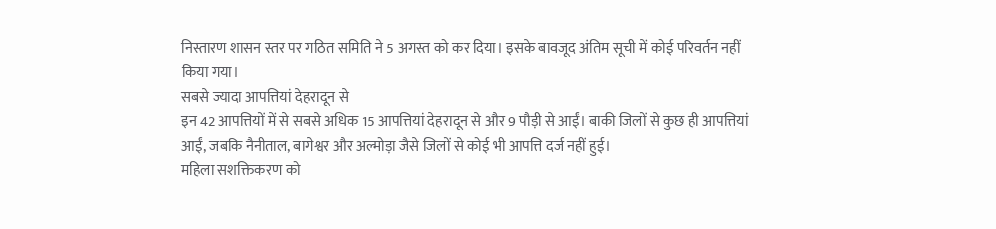निस्तारण शासन स्तर पर गठित समिति ने 5 अगस्त को कर दिया। इसके बावजूद अंतिम सूची में कोई परिवर्तन नहीं किया गया।
सबसे ज्यादा आपत्तियां देहरादून से
इन 42 आपत्तियों में से सबसे अधिक 15 आपत्तियां देहरादून से और 9 पौड़ी से आईं। बाकी जिलों से कुछ ही आपत्तियां आईं, जबकि नैनीताल, बागेश्वर और अल्मोड़ा जैसे जिलों से कोई भी आपत्ति दर्ज नहीं हुई।
महिला सशक्तिकरण को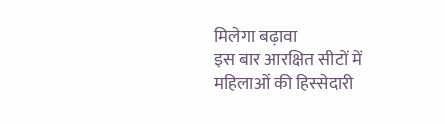मिलेगा बढ़ावा
इस बार आरक्षित सीटों में महिलाओं की हिस्सेदारी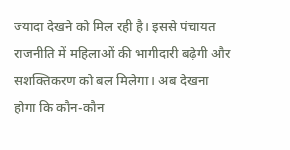ज्यादा देखने को मिल रही है। इससे पंचायत राजनीति में महिलाओं की भागीदारी बढ़ेगी और सशक्तिकरण को बल मिलेगा। अब देखना होगा कि कौन-कौन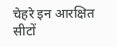चेहरे इन आरक्षित सीटों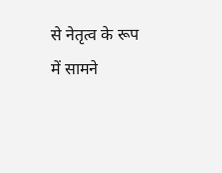से नेतृत्व के रूप में सामने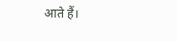आते हैं।